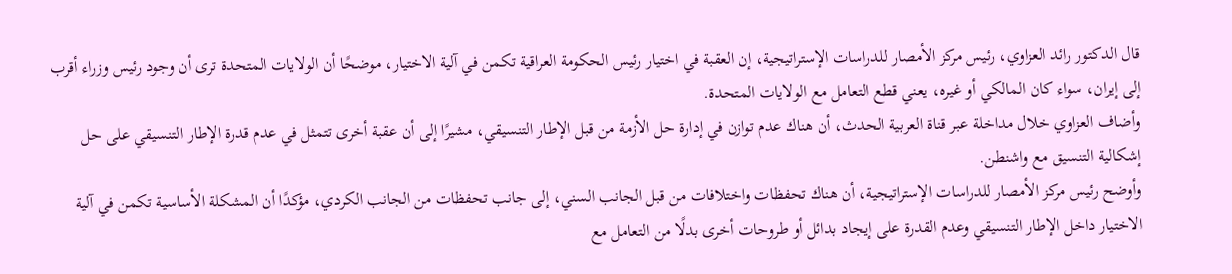قال الدكتور رائد العزاوي، رئيس مركز الأمصار للدراسات الإستراتيجية، إن العقبة في اختيار رئيس الحكومة العراقية تكمن في آلية الاختيار، موضحًا أن الولايات المتحدة ترى أن وجود رئيس وزراء أقرب إلى إيران، سواء كان المالكي أو غيره، يعني قطع التعامل مع الولايات المتحدة.
وأضاف العزاوي خلال مداخلة عبر قناة العربية الحدث، أن هناك عدم توازن في إدارة حل الأزمة من قبل الإطار التنسيقي، مشيرًا إلى أن عقبة أخرى تتمثل في عدم قدرة الإطار التنسيقي على حل إشكالية التنسيق مع واشنطن.
وأوضح رئيس مركز الأمصار للدراسات الإستراتيجية، أن هناك تحفظات واختلافات من قبل الجانب السني، إلى جانب تحفظات من الجانب الكردي، مؤكدًا أن المشكلة الأساسية تكمن في آلية الاختيار داخل الإطار التنسيقي وعدم القدرة على إيجاد بدائل أو طروحات أخرى بدلًا من التعامل مع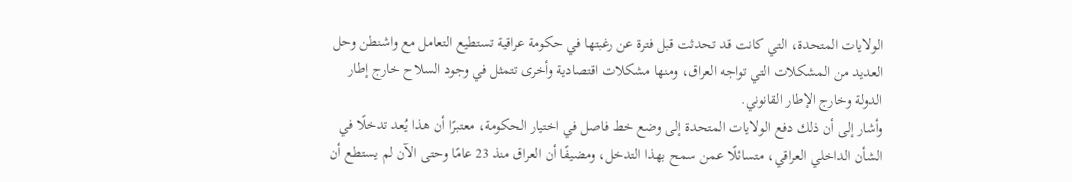الولايات المتحدة، التي كانت قد تحدثت قبل فترة عن رغبتها في حكومة عراقية تستطيع التعامل مع واشنطن وحل العديد من المشكلات التي تواجه العراق، ومنها مشكلات اقتصادية وأخرى تتمثل في وجود السلاح خارج إطار الدولة وخارج الإطار القانوني.
وأشار إلى أن ذلك دفع الولايات المتحدة إلى وضع خط فاصل في اختيار الحكومة، معتبرًا أن هذا يُعد تدخلًا في الشأن الداخلي العراقي، متسائلًا عمن سمح بهذا التدخل، ومضيفًا أن العراق منذ 23 عامًا وحتى الآن لم يستطع أن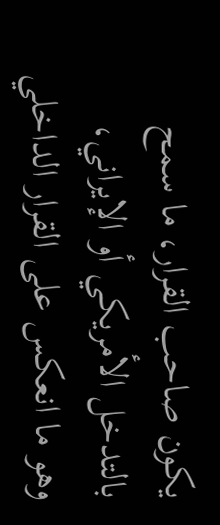يكون صاحب القرار، ما سمح بالتدخل الأمريكي أو الإيراني، وهو ما انعكس على القرار الداخلي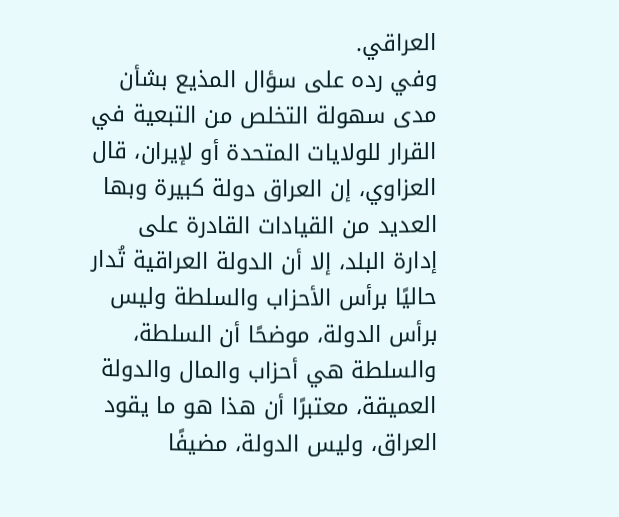العراقي.
وفي رده على سؤال المذيع بشأن مدى سهولة التخلص من التبعية في القرار للولايات المتحدة أو لإيران، قال العزاوي، إن العراق دولة كبيرة وبها العديد من القيادات القادرة على إدارة البلد، إلا أن الدولة العراقية تُدار حاليًا برأس الأحزاب والسلطة وليس برأس الدولة، موضحًا أن السلطة، والسلطة هي أحزاب والمال والدولة العميقة، معتبرًا أن هذا هو ما يقود العراق، وليس الدولة، مضيفًا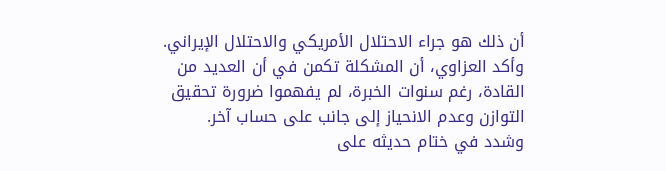أن ذلك هو جراء الاحتلال الأمريكي والاحتلال الإيراني.
وأكد العزاوي، أن المشكلة تكمن في أن العديد من القادة، رغم سنوات الخبرة، لم يفهموا ضرورة تحقيق التوازن وعدم الانحياز إلى جانب على حساب آخر.
وشدد في ختام حديثه على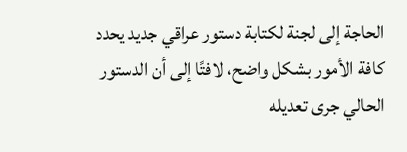الحاجة إلى لجنة لكتابة دستور عراقي جديد يحدد كافة الأمور بشكل واضح، لافتًا إلى أن الدستور الحالي جرى تعديله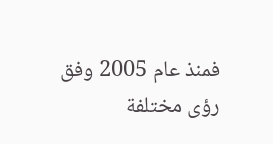فمنذ عام 2005 وفق رؤى مختلفة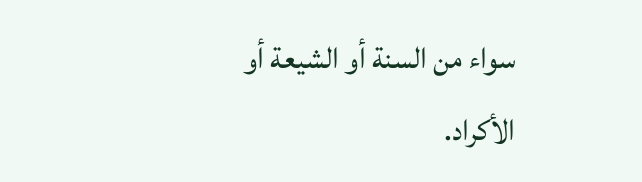سواء من السنة أو الشيعة أو الأكراد.